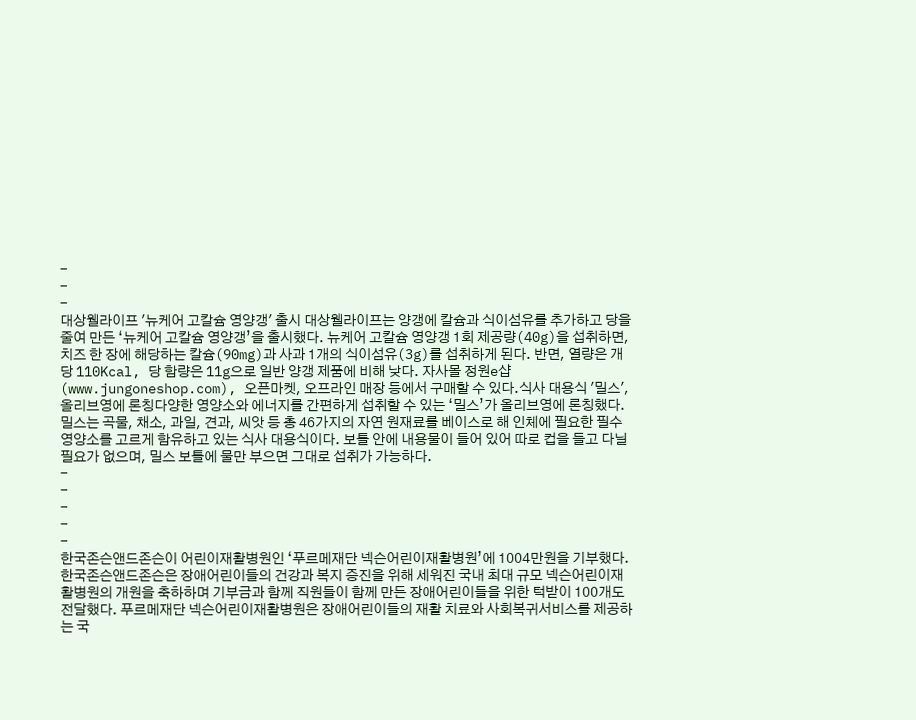-
-
-
대상웰라이프 '뉴케어 고칼슘 영양갱' 출시 대상웰라이프는 양갱에 칼슘과 식이섬유를 추가하고 당을 줄여 만든 ‘뉴케어 고칼슘 영양갱’을 출시했다. 뉴케어 고칼슘 영양갱 1회 제공량(40g)을 섭취하면, 치즈 한 장에 해당하는 칼슘(90mg)과 사과 1개의 식이섬유(3g)를 섭취하게 된다. 반면, 열량은 개당 110Kcal, 당 함량은 11g으로 일반 양갱 제품에 비해 낮다. 자사몰 정원e샵(www.jungoneshop.com), 오픈마켓, 오프라인 매장 등에서 구매할 수 있다.식사 대용식 '밀스', 올리브영에 론칭다양한 영양소와 에너지를 간편하게 섭취할 수 있는 ‘밀스’가 올리브영에 론칭했다. 밀스는 곡물, 채소, 과일, 견과, 씨앗 등 총 46가지의 자연 원재료를 베이스로 해 인체에 필요한 필수 영양소를 고르게 함유하고 있는 식사 대용식이다. 보틀 안에 내용물이 들어 있어 따로 컵을 들고 다닐 필요가 없으며, 밀스 보틀에 물만 부으면 그대로 섭취가 가능하다.
-
-
-
-
-
한국존슨앤드존슨이 어린이재활병원인 ‘푸르메재단 넥슨어린이재활병원’에 1004만원을 기부했다.한국존슨앤드존슨은 장애어린이들의 건강과 복지 증진을 위해 세워진 국내 최대 규모 넥슨어린이재활병원의 개원을 축하하며 기부금과 함께 직원들이 함께 만든 장애어린이들을 위한 턱받이 100개도 전달했다. 푸르메재단 넥슨어린이재활병원은 장애어린이들의 재활 치료와 사회복귀서비스를 제공하는 국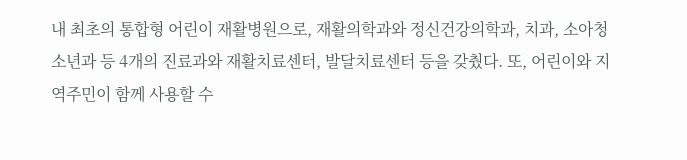내 최초의 통합형 어린이 재활병원으로, 재활의학과와 정신건강의학과, 치과, 소아청소년과 등 4개의 진료과와 재활치료센터, 발달치료센터 등을 갖췄다. 또, 어린이와 지역주민이 함께 사용할 수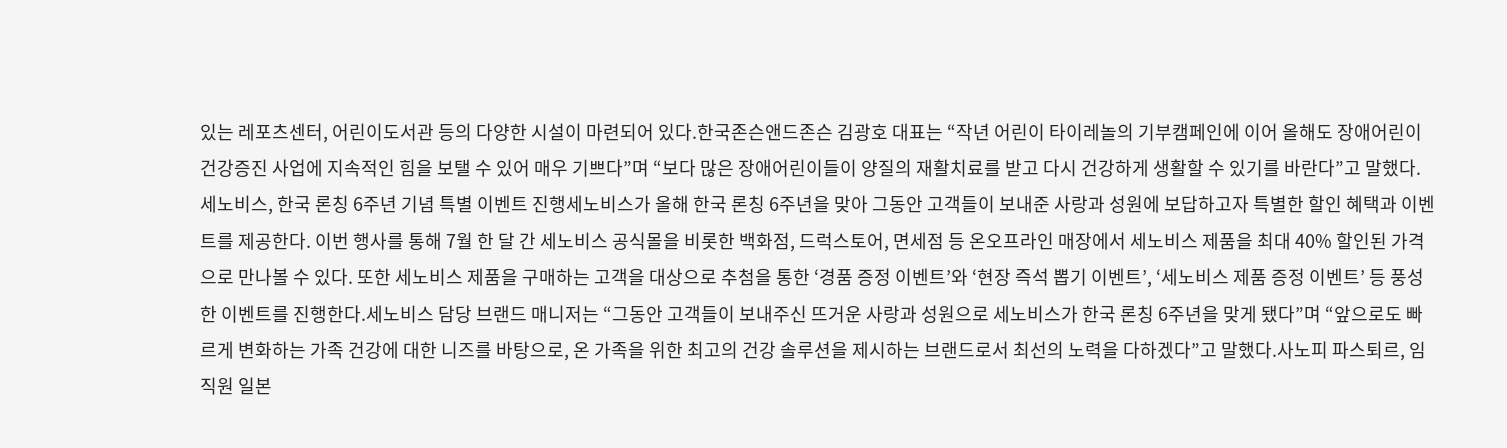있는 레포츠센터, 어린이도서관 등의 다양한 시설이 마련되어 있다.한국존슨앤드존슨 김광호 대표는 “작년 어린이 타이레놀의 기부캠페인에 이어 올해도 장애어린이 건강증진 사업에 지속적인 힘을 보탤 수 있어 매우 기쁘다”며 “보다 많은 장애어린이들이 양질의 재활치료를 받고 다시 건강하게 생활할 수 있기를 바란다”고 말했다.세노비스, 한국 론칭 6주년 기념 특별 이벤트 진행세노비스가 올해 한국 론칭 6주년을 맞아 그동안 고객들이 보내준 사랑과 성원에 보답하고자 특별한 할인 혜택과 이벤트를 제공한다. 이번 행사를 통해 7월 한 달 간 세노비스 공식몰을 비롯한 백화점, 드럭스토어, 면세점 등 온오프라인 매장에서 세노비스 제품을 최대 40% 할인된 가격으로 만나볼 수 있다. 또한 세노비스 제품을 구매하는 고객을 대상으로 추첨을 통한 ‘경품 증정 이벤트’와 ‘현장 즉석 뽑기 이벤트’, ‘세노비스 제품 증정 이벤트’ 등 풍성한 이벤트를 진행한다.세노비스 담당 브랜드 매니저는 “그동안 고객들이 보내주신 뜨거운 사랑과 성원으로 세노비스가 한국 론칭 6주년을 맞게 됐다”며 “앞으로도 빠르게 변화하는 가족 건강에 대한 니즈를 바탕으로, 온 가족을 위한 최고의 건강 솔루션을 제시하는 브랜드로서 최선의 노력을 다하겠다”고 말했다.사노피 파스퇴르, 임직원 일본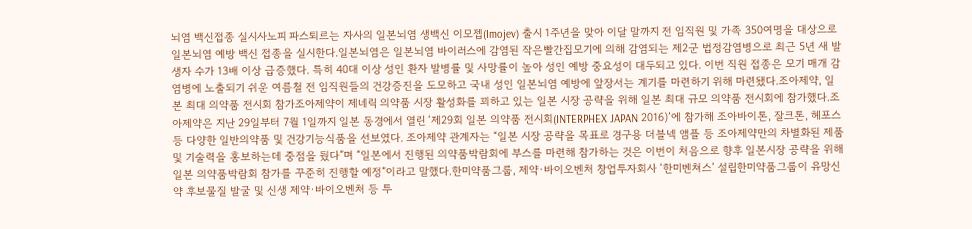뇌염 백신접종 실시사노피 파스퇴르는 자사의 일본뇌염 생백신 이모젭(Imojev) 출시 1주년을 맞아 이달 말까지 전 임직원 및 가족 350여명을 대상으로 일본뇌염 예방 백신 접종을 실시한다.일본뇌염은 일본뇌염 바이러스에 감염된 작은빨간집모기에 의해 감염되는 제2군 법정감염병으로 최근 5년 새 발생자 수가 13배 이상 급증했다. 특히 40대 이상 성인 환자 발병률 및 사망률이 높아 성인 예방 중요성이 대두되고 있다. 이번 직원 접종은 모기 매개 감염병에 노출되기 쉬운 여름철 전 임직원들의 건강증진을 도모하고 국내 성인 일본뇌염 예방에 앞장서는 계기를 마련하기 위해 마련됐다.조아제약, 일본 최대 의약품 전시회 참가조아제약이 제네릭 의약품 시장 활성화를 꾀하고 있는 일본 시장 공략을 위해 일본 최대 규모 의약품 전시회에 참가했다.조아제약은 지난 29일부터 7월 1일까지 일본 동경에서 열린 ‘제29회 일본 의약품 전시회(INTERPHEX JAPAN 2016)’에 참가해 조아바이톤, 잘크톤, 헤포스 등 다양한 일반의약품 및 건강기능식품을 선보였다. 조아제약 관계자는 “일본 시장 공략을 목표로 경구용 더블넥 앰플 등 조아제약만의 차별화된 제품 및 기술력을 홍보하는데 중점을 뒀다”며 “일본에서 진행된 의약품박람회에 부스를 마련해 참가하는 것은 이번이 처음으로 향후 일본시장 공략을 위해 일본 의약품박람회 참가를 꾸준히 진행할 예정”이라고 말했다.한미약품그룹, 제약·바이오벤처 창업투자회사 ‘한미벤쳐스’ 설립한미약품그룹이 유망신약 후보물질 발굴 및 신생 제약·바이오벤처 등 투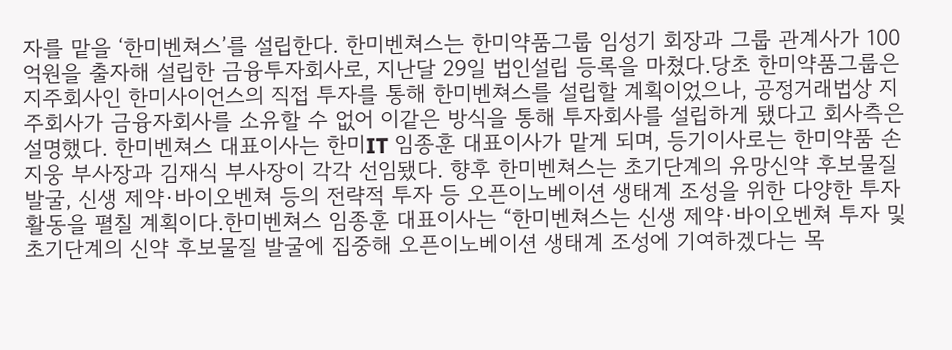자를 맡을 ‘한미벤쳐스’를 설립한다. 한미벤쳐스는 한미약품그룹 임성기 회장과 그룹 관계사가 100억원을 출자해 설립한 금융투자회사로, 지난달 29일 법인설립 등록을 마쳤다.당초 한미약품그룹은 지주회사인 한미사이언스의 직접 투자를 통해 한미벤쳐스를 설립할 계획이었으나, 공정거래법상 지주회사가 금융자회사를 소유할 수 없어 이같은 방식을 통해 투자회사를 설립하게 됐다고 회사측은 설명했다. 한미벤쳐스 대표이사는 한미IT 임종훈 대표이사가 맡게 되며, 등기이사로는 한미약품 손지웅 부사장과 김재식 부사장이 각각 선임됐다. 향후 한미벤쳐스는 초기단계의 유망신약 후보물질 발굴, 신생 제약·바이오벤쳐 등의 전략적 투자 등 오픈이노베이션 생태계 조성을 위한 다양한 투자활동을 펼칠 계획이다.한미벤쳐스 임종훈 대표이사는 “한미벤쳐스는 신생 제약·바이오벤쳐 투자 및 초기단계의 신약 후보물질 발굴에 집중해 오픈이노베이션 생태계 조성에 기여하겠다는 목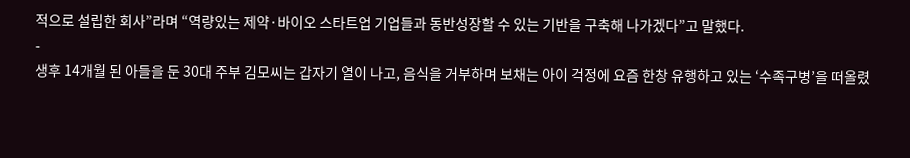적으로 설립한 회사”라며 “역량있는 제약·바이오 스타트업 기업들과 동반성장할 수 있는 기반을 구축해 나가겠다”고 말했다.
-
생후 14개월 된 아들을 둔 30대 주부 김모씨는 갑자기 열이 나고, 음식을 거부하며 보채는 아이 걱정에 요즘 한창 유행하고 있는 ‘수족구병’을 떠올렸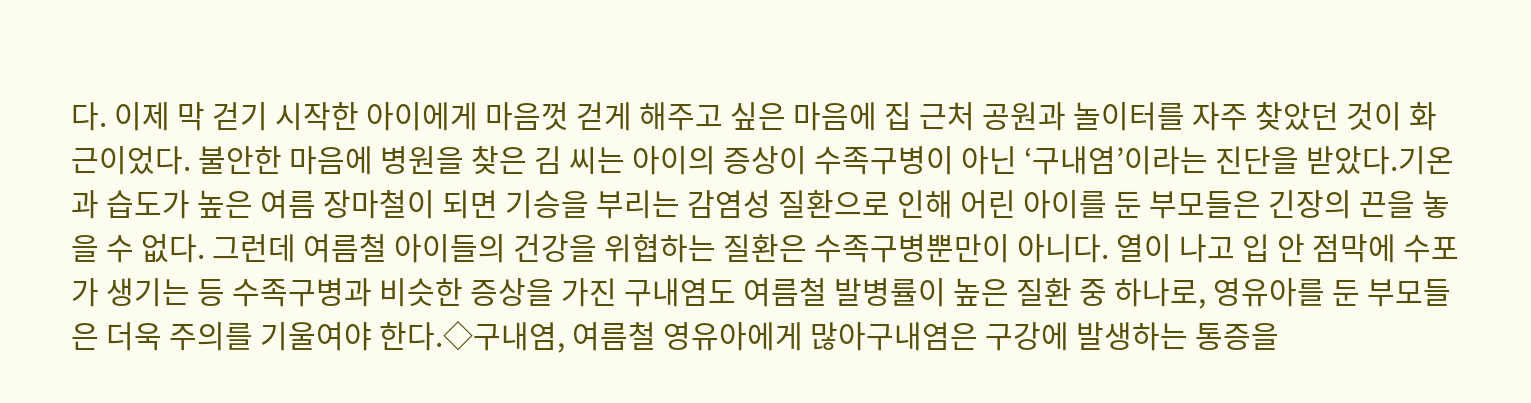다. 이제 막 걷기 시작한 아이에게 마음껏 걷게 해주고 싶은 마음에 집 근처 공원과 놀이터를 자주 찾았던 것이 화근이었다. 불안한 마음에 병원을 찾은 김 씨는 아이의 증상이 수족구병이 아닌 ‘구내염’이라는 진단을 받았다.기온과 습도가 높은 여름 장마철이 되면 기승을 부리는 감염성 질환으로 인해 어린 아이를 둔 부모들은 긴장의 끈을 놓을 수 없다. 그런데 여름철 아이들의 건강을 위협하는 질환은 수족구병뿐만이 아니다. 열이 나고 입 안 점막에 수포가 생기는 등 수족구병과 비슷한 증상을 가진 구내염도 여름철 발병률이 높은 질환 중 하나로, 영유아를 둔 부모들은 더욱 주의를 기울여야 한다.◇구내염, 여름철 영유아에게 많아구내염은 구강에 발생하는 통증을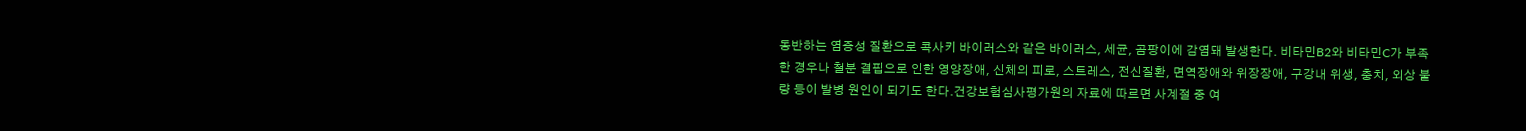동반하는 염증성 질환으로 콕사키 바이러스와 같은 바이러스, 세균, 곰팡이에 감염돼 발생한다. 비타민B2와 비타민C가 부족한 경우나 철분 결핍으로 인한 영양장애, 신체의 피로, 스트레스, 전신질환, 면역장애와 위장장애, 구강내 위생, 충치, 외상 불량 등이 발병 원인이 되기도 한다.건강보험심사평가원의 자료에 따르면 사계절 중 여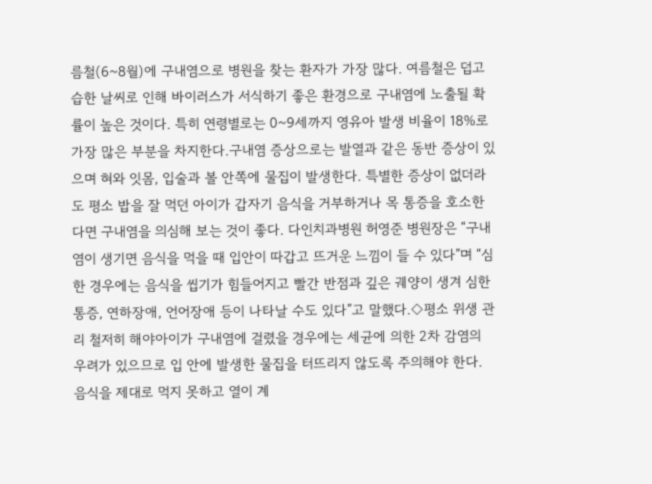름철(6~8월)에 구내염으로 병원을 찾는 환자가 가장 많다. 여름철은 덥고 습한 날씨로 인해 바이러스가 서식하기 좋은 환경으로 구내염에 노출될 확률이 높은 것이다. 특히 연령별로는 0~9세까지 영유아 발생 비율이 18%로 가장 많은 부분을 차지한다.구내염 증상으로는 발열과 같은 동반 증상이 있으며 혀와 잇몸, 입술과 볼 안쪽에 물집이 발생한다. 특별한 증상이 없더라도 평소 밥을 잘 먹던 아이가 갑자기 음식을 거부하거나 목 통증을 호소한다면 구내염을 의심해 보는 것이 좋다. 다인치과병원 허영준 병원장은 “구내염이 생기면 음식을 먹을 때 입안이 따갑고 뜨거운 느낌이 들 수 있다”며 “심한 경우에는 음식을 씹기가 힘들어지고 빨간 반점과 깊은 궤양이 생겨 심한 통증, 연하장애, 언어장애 등이 나타날 수도 있다”고 말했다.◇평소 위생 관리 철저히 해야아이가 구내염에 걸렸을 경우에는 세균에 의한 2차 감염의 우려가 있으므로 입 안에 발생한 물집을 터뜨리지 않도록 주의해야 한다. 음식을 제대로 먹지 못하고 열이 계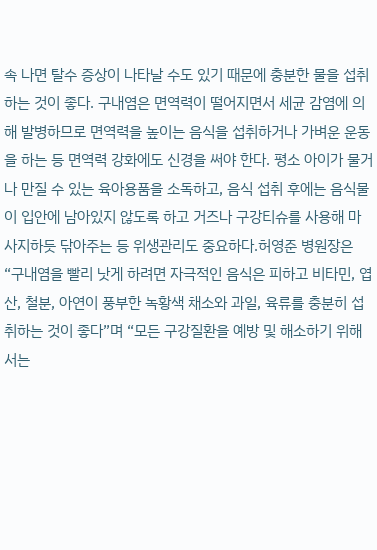속 나면 탈수 증상이 나타날 수도 있기 때문에 충분한 물을 섭취하는 것이 좋다. 구내염은 면역력이 떨어지면서 세균 감염에 의해 발병하므로 면역력을 높이는 음식을 섭취하거나 가벼운 운동을 하는 등 면역력 강화에도 신경을 써야 한다. 평소 아이가 물거나 만질 수 있는 육아용품을 소독하고, 음식 섭취 후에는 음식물이 입안에 남아있지 않도록 하고 거즈나 구강티슈를 사용해 마사지하듯 닦아주는 등 위생관리도 중요하다.허영준 병원장은 “구내염을 빨리 낫게 하려면 자극적인 음식은 피하고 비타민, 엽산, 철분, 아연이 풍부한 녹황색 채소와 과일, 육류를 충분히 섭취하는 것이 좋다”며 “모든 구강질환을 예방 및 해소하기 위해서는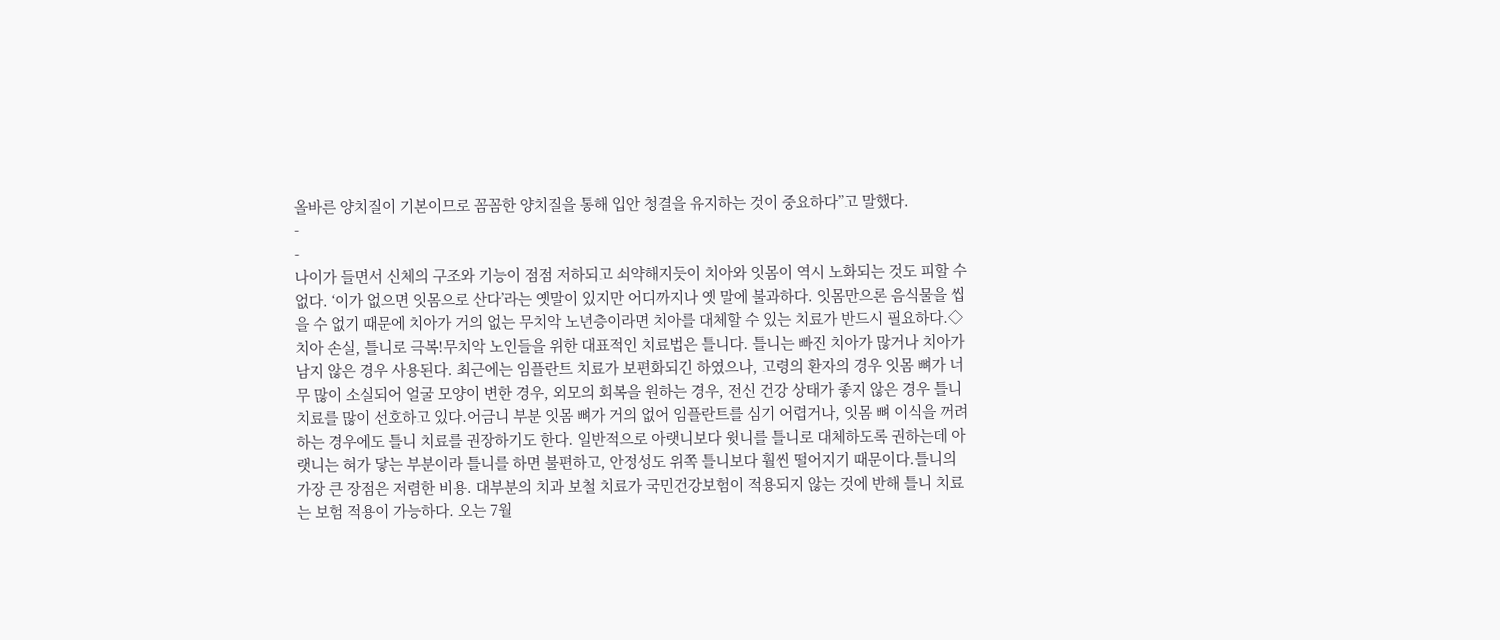올바른 양치질이 기본이므로 꼼꼼한 양치질을 통해 입안 청결을 유지하는 것이 중요하다”고 말했다.
-
-
나이가 들면서 신체의 구조와 기능이 점점 저하되고 쇠약해지듯이 치아와 잇몸이 역시 노화되는 것도 피할 수 없다. ‘이가 없으면 잇몸으로 산다’라는 옛말이 있지만 어디까지나 옛 말에 불과하다. 잇몸만으론 음식물을 씹을 수 없기 때문에 치아가 거의 없는 무치악 노년층이라면 치아를 대체할 수 있는 치료가 반드시 필요하다.◇ 치아 손실, 틀니로 극복!무치악 노인들을 위한 대표적인 치료법은 틀니다. 틀니는 빠진 치아가 많거나 치아가 남지 않은 경우 사용된다. 최근에는 임플란트 치료가 보편화되긴 하였으나, 고령의 환자의 경우 잇몸 뼈가 너무 많이 소실되어 얼굴 모양이 변한 경우, 외모의 회복을 원하는 경우, 전신 건강 상태가 좋지 않은 경우 틀니 치료를 많이 선호하고 있다.어금니 부분 잇몸 뼈가 거의 없어 임플란트를 심기 어렵거나, 잇몸 뼈 이식을 꺼려하는 경우에도 틀니 치료를 권장하기도 한다. 일반적으로 아랫니보다 윗니를 틀니로 대체하도록 권하는데 아랫니는 혀가 닿는 부분이라 틀니를 하면 불편하고, 안정성도 위쪽 틀니보다 훨씬 떨어지기 때문이다.틀니의 가장 큰 장점은 저렴한 비용. 대부분의 치과 보철 치료가 국민건강보험이 적용되지 않는 것에 반해 틀니 치료는 보험 적용이 가능하다. 오는 7월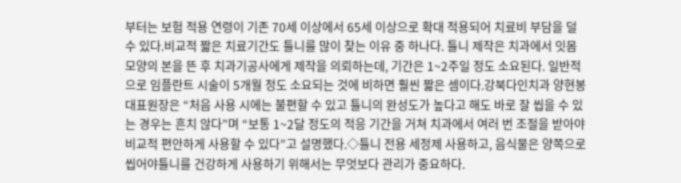부터는 보험 적용 연령이 기존 70세 이상에서 65세 이상으로 확대 적용되어 치료비 부담을 덜 수 있다.비교적 짧은 치료기간도 틀니를 많이 찾는 이유 중 하나다. 틀니 제작은 치과에서 잇몸 모양의 본을 뜬 후 치과기공사에게 제작을 의뢰하는데, 기간은 1~2주일 정도 소요된다. 일반적으로 임플란트 시술이 5개월 정도 소요되는 것에 비하면 훨씬 짧은 셈이다.강북다인치과 양현봉 대표원장은 “처음 사용 시에는 불편할 수 있고 틀니의 완성도가 높다고 해도 바로 잘 씹을 수 있는 경우는 흔치 않다”며 “보통 1~2달 정도의 적응 기간을 거쳐 치과에서 여러 번 조절을 받아야 비교적 편안하게 사용할 수 있다”고 설명했다.◇틀니 전용 세정제 사용하고, 음식물은 양쪽으로 씹어야틀니를 건강하게 사용하기 위해서는 무엇보다 관리가 중요하다.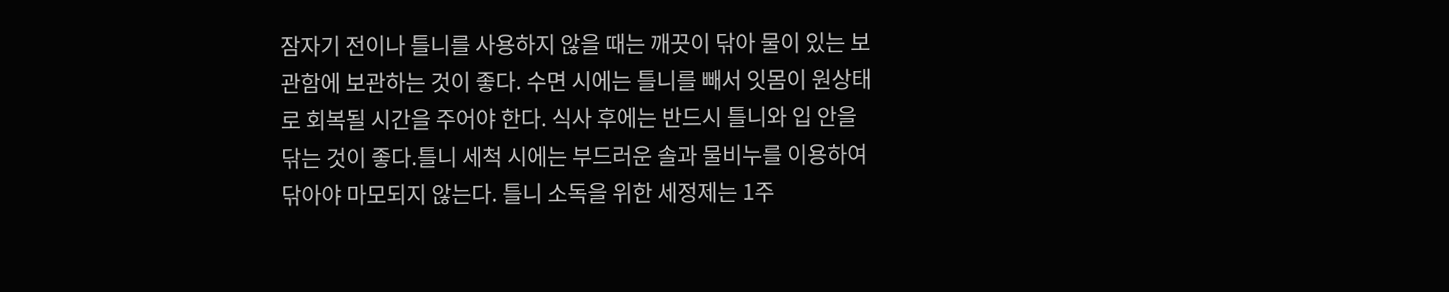잠자기 전이나 틀니를 사용하지 않을 때는 깨끗이 닦아 물이 있는 보관함에 보관하는 것이 좋다. 수면 시에는 틀니를 빼서 잇몸이 원상태로 회복될 시간을 주어야 한다. 식사 후에는 반드시 틀니와 입 안을 닦는 것이 좋다.틀니 세척 시에는 부드러운 솔과 물비누를 이용하여 닦아야 마모되지 않는다. 틀니 소독을 위한 세정제는 1주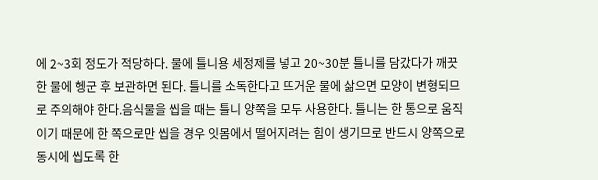에 2~3회 정도가 적당하다. 물에 틀니용 세정제를 넣고 20~30분 틀니를 담갔다가 깨끗한 물에 헹군 후 보관하면 된다. 틀니를 소독한다고 뜨거운 물에 삶으면 모양이 변형되므로 주의해야 한다.음식물을 씹을 때는 틀니 양쪽을 모두 사용한다. 틀니는 한 통으로 움직이기 때문에 한 쪽으로만 씹을 경우 잇몸에서 떨어지려는 힘이 생기므로 반드시 양쪽으로 동시에 씹도록 한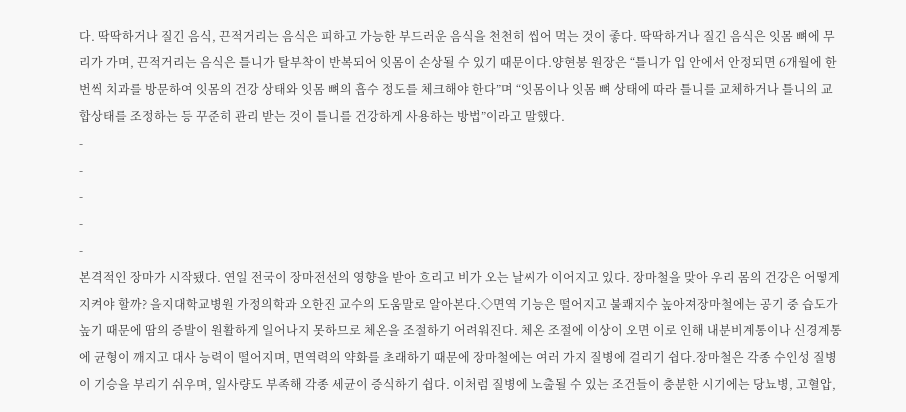다. 딱딱하거나 질긴 음식, 끈적거리는 음식은 피하고 가능한 부드러운 음식을 천천히 씹어 먹는 것이 좋다. 딱딱하거나 질긴 음식은 잇몸 뼈에 무리가 가며, 끈적거리는 음식은 틀니가 탈부착이 반복되어 잇몸이 손상될 수 있기 때문이다.양현봉 원장은 “틀니가 입 안에서 안정되면 6개월에 한 번씩 치과를 방문하여 잇몸의 건강 상태와 잇몸 뼈의 흡수 정도를 체크해야 한다”며 “잇몸이나 잇몸 뼈 상태에 따라 틀니를 교체하거나 틀니의 교합상태를 조정하는 등 꾸준히 관리 받는 것이 틀니를 건강하게 사용하는 방법”이라고 말했다.
-
-
-
-
-
본격적인 장마가 시작됐다. 연일 전국이 장마전선의 영향을 받아 흐리고 비가 오는 날씨가 이어지고 있다. 장마철을 맞아 우리 몸의 건강은 어떻게 지켜야 할까? 을지대학교병원 가정의학과 오한진 교수의 도움말로 알아본다.◇면역 기능은 떨어지고 불쾌지수 높아져장마철에는 공기 중 습도가 높기 때문에 땀의 증발이 원활하게 일어나지 못하므로 체온을 조절하기 어려워진다. 체온 조절에 이상이 오면 이로 인해 내분비계통이나 신경계통에 균형이 깨지고 대사 능력이 떨어지며, 면역력의 약화를 초래하기 때문에 장마철에는 여러 가지 질병에 걸리기 쉽다.장마철은 각종 수인성 질병이 기승을 부리기 쉬우며, 일사량도 부족해 각종 세균이 증식하기 쉽다. 이처럼 질병에 노출될 수 있는 조건들이 충분한 시기에는 당뇨병, 고혈압,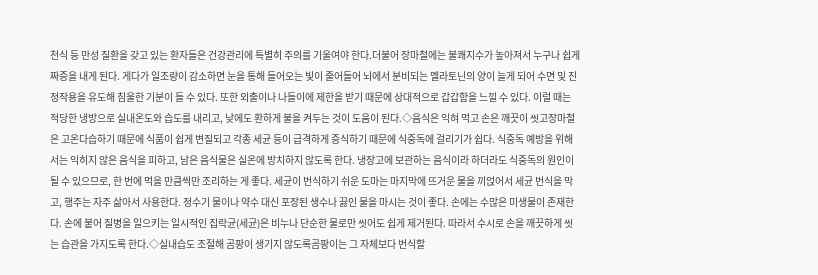천식 등 만성 질환을 갖고 있는 환자들은 건강관리에 특별히 주의를 기울여야 한다.더불어 장마철에는 불쾌지수가 높아져서 누구나 쉽게 짜증을 내게 된다. 게다가 일조량이 감소하면 눈을 통해 들어오는 빛이 줄어들어 뇌에서 분비되는 멜라토닌의 양이 늘게 되어 수면 및 진정작용을 유도해 침울한 기분이 들 수 있다. 또한 외출이나 나들이에 제한을 받기 때문에 상대적으로 갑갑함을 느낄 수 있다. 이럴 때는 적당한 냉방으로 실내온도와 습도를 내리고, 낮에도 환하게 불을 켜두는 것이 도움이 된다.◇음식은 익혀 먹고 손은 깨끗이 씻고장마철은 고온다습하기 때문에 식품이 쉽게 변질되고 각종 세균 등이 급격하게 증식하기 때문에 식중독에 걸리기가 쉽다. 식중독 예방을 위해서는 익히지 않은 음식을 피하고, 남은 음식물은 실온에 방치하지 않도록 한다. 냉장고에 보관하는 음식이라 하더라도 식중독의 원인이 될 수 있으므로, 한 번에 먹을 만큼씩만 조리하는 게 좋다. 세균이 번식하기 쉬운 도마는 마지막에 뜨거운 물을 끼얹어서 세균 번식을 막고, 행주는 자주 삶아서 사용한다. 정수기 물이나 약수 대신 포장된 생수나 끓인 물을 마시는 것이 좋다. 손에는 수많은 미생물이 존재한다. 손에 붙어 질병을 일으키는 일시적인 집락균(세균)은 비누나 단순한 물로만 씻어도 쉽게 제거된다. 따라서 수시로 손을 깨끗하게 씻는 습관을 가지도록 한다.◇실내습도 조절해 곰팡이 생기지 않도록곰팡이는 그 자체보다 번식할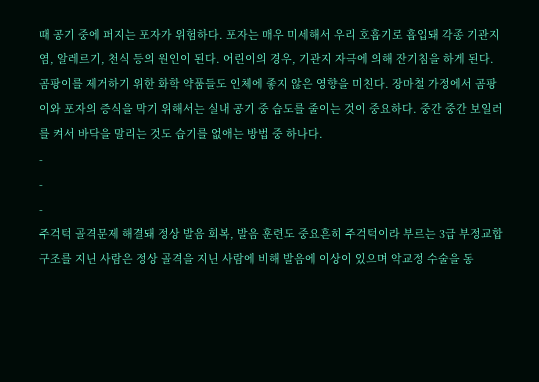때 공기 중에 퍼지는 포자가 위험하다. 포자는 매우 미세해서 우리 호흡기로 흡입돼 각종 기관지염, 알레르기, 천식 등의 원인이 된다. 어린이의 경우, 기관지 자극에 의해 잔기침을 하게 된다. 곰팡이를 제거하기 위한 화학 약품들도 인체에 좋지 않은 영향을 미친다. 장마철 가정에서 곰팡이와 포자의 증식을 막기 위해서는 실내 공기 중 습도를 줄이는 것이 중요하다. 중간 중간 보일러를 켜서 바닥을 말리는 것도 습기를 없애는 방법 중 하나다.
-
-
-
주걱턱 골격문제 해결돼 정상 발음 회복, 발음 훈련도 중요흔히 주걱턱이라 부르는 3급 부정교합 구조를 지닌 사람은 정상 골격을 지닌 사람에 비해 발음에 이상이 있으며 악교정 수술을 동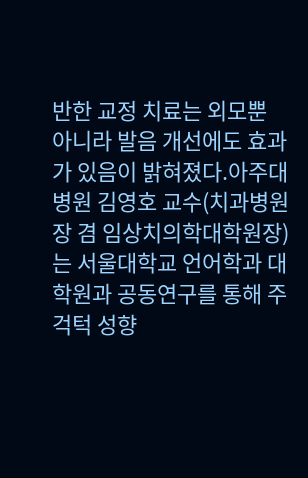반한 교정 치료는 외모뿐 아니라 발음 개선에도 효과가 있음이 밝혀졌다.아주대병원 김영호 교수(치과병원장 겸 임상치의학대학원장)는 서울대학교 언어학과 대학원과 공동연구를 통해 주걱턱 성향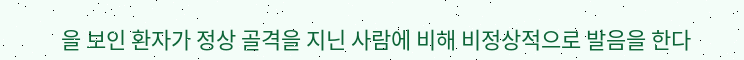을 보인 환자가 정상 골격을 지닌 사람에 비해 비정상적으로 발음을 한다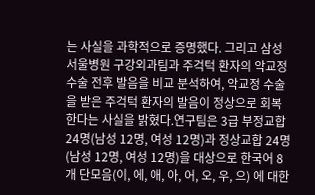는 사실을 과학적으로 증명했다. 그리고 삼성서울병원 구강외과팀과 주걱턱 환자의 악교정 수술 전후 발음을 비교 분석하여, 악교정 수술을 받은 주걱턱 환자의 발음이 정상으로 회복한다는 사실을 밝혔다.연구팀은 3급 부정교합 24명(남성 12명, 여성 12명)과 정상교합 24명(남성 12명, 여성 12명)을 대상으로 한국어 8개 단모음(이, 에, 애, 아, 어, 오, 우, 으) 에 대한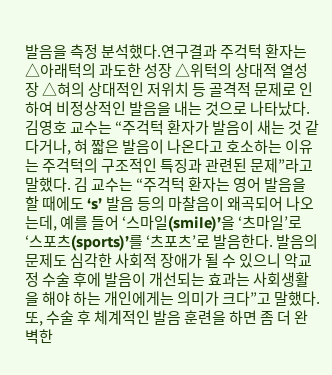발음을 측정 분석했다.연구결과 주걱턱 환자는 △아래턱의 과도한 성장 △위턱의 상대적 열성장 △혀의 상대적인 저위치 등 골격적 문제로 인하여 비정상적인 발음을 내는 것으로 나타났다.김영호 교수는 “주걱턱 환자가 발음이 새는 것 같다거나, 혀 짧은 발음이 나온다고 호소하는 이유는 주걱턱의 구조적인 특징과 관련된 문제”라고 말했다. 김 교수는 “주걱턱 환자는 영어 발음을 할 때에도 ‘s’ 발음 등의 마찰음이 왜곡되어 나오는데, 예를 들어 ‘스마일(smile)’을 ‘츠마일’로 ‘스포츠(sports)’를 ‘츠포츠’로 발음한다. 발음의 문제도 심각한 사회적 장애가 될 수 있으니 악교정 수술 후에 발음이 개선되는 효과는 사회생활을 해야 하는 개인에게는 의미가 크다”고 말했다. 또, 수술 후 체계적인 발음 훈련을 하면 좀 더 완벽한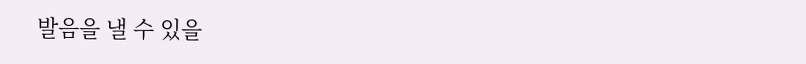발음을 낼 수 있을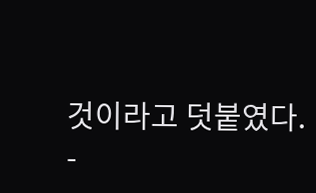것이라고 덧붙였다.
-